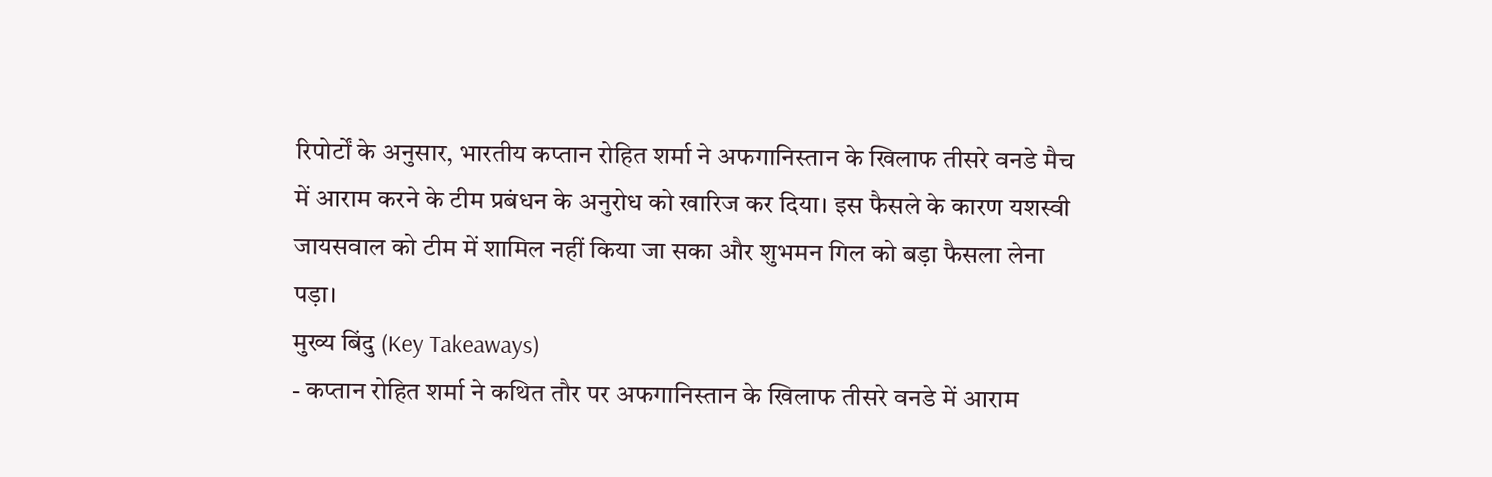रिपोर्टों के अनुसार, भारतीय कप्तान रोहित शर्मा ने अफगानिस्तान के खिलाफ तीसरे वनडे मैच में आराम करने के टीम प्रबंधन के अनुरोध को खारिज कर दिया। इस फैसले के कारण यशस्वी जायसवाल को टीम में शामिल नहीं किया जा सका और शुभमन गिल को बड़ा फैसला लेना पड़ा।
मुख्य बिंदु (Key Takeaways)
- कप्तान रोहित शर्मा ने कथित तौर पर अफगानिस्तान के खिलाफ तीसरे वनडे में आराम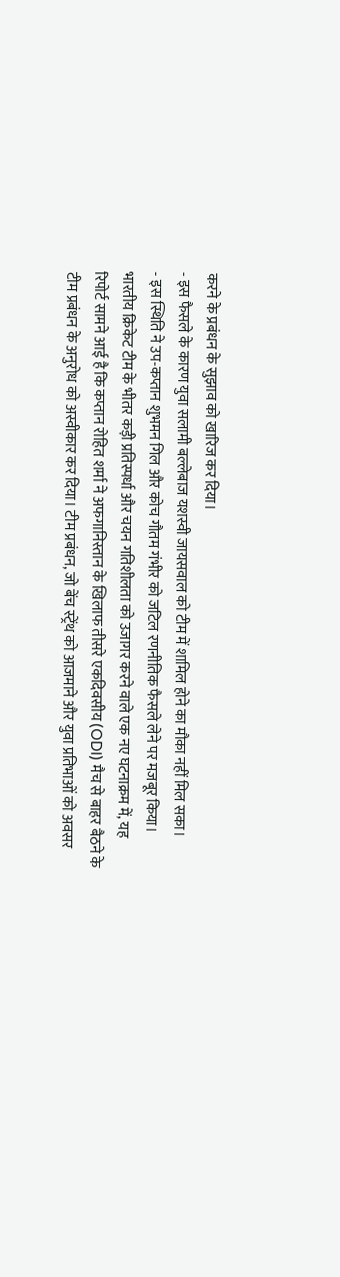करने के प्रबंधन के सुझाव को खारिज कर दिया।
- इस फैसले के कारण युवा सलामी बल्लेबाज यशस्वी जायसवाल को टीम में शामिल होने का मौका नहीं मिल सका।
- इस स्थिति ने उप-कप्तान शुभमन गिल और कोच गौतम गंभीर को जटिल रणनीतिक फैसले लेने पर मजबूर किया।
भारतीय क्रिकेट टीम के भीतर कड़ी प्रतिस्पर्धा और चयन गतिशीलता को उजागर करने वाले एक नए घटनाक्रम में, यह रिपोर्ट सामने आई है कि कप्तान रोहित शर्मा ने अफगानिस्तान के खिलाफ तीसरे एकदिवसीय (ODI) मैच से बाहर बैठने के टीम प्रबंधन के अनुरोध को अस्वीकार कर दिया। टीम प्रबंधन, जो बेंच स्ट्रेंथ को आजमाने और युवा प्रतिभाओं को अवसर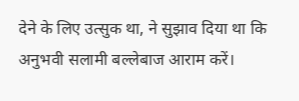देने के लिए उत्सुक था, ने सुझाव दिया था कि अनुभवी सलामी बल्लेबाज आराम करें।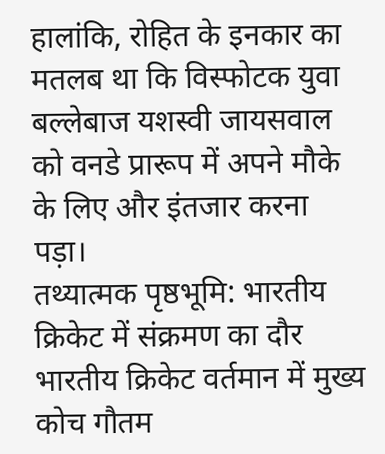हालांकि, रोहित के इनकार का मतलब था कि विस्फोटक युवा बल्लेबाज यशस्वी जायसवाल को वनडे प्रारूप में अपने मौके के लिए और इंतजार करना पड़ा।
तथ्यात्मक पृष्ठभूमि: भारतीय क्रिकेट में संक्रमण का दौर
भारतीय क्रिकेट वर्तमान में मुख्य कोच गौतम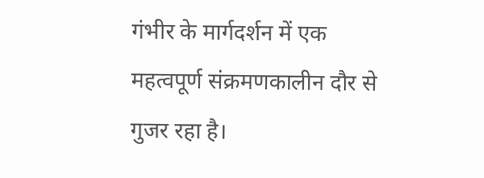गंभीर के मार्गदर्शन में एक महत्वपूर्ण संक्रमणकालीन दौर से गुजर रहा है।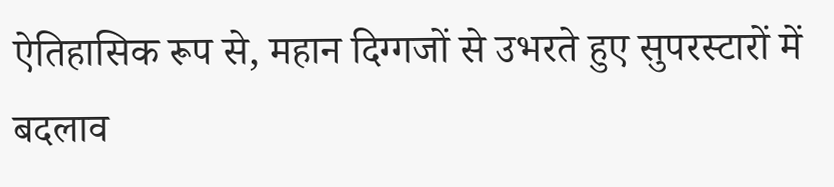ऐतिहासिक रूप से, महान दिग्गजों से उभरते हुए सुपरस्टारों में बदलाव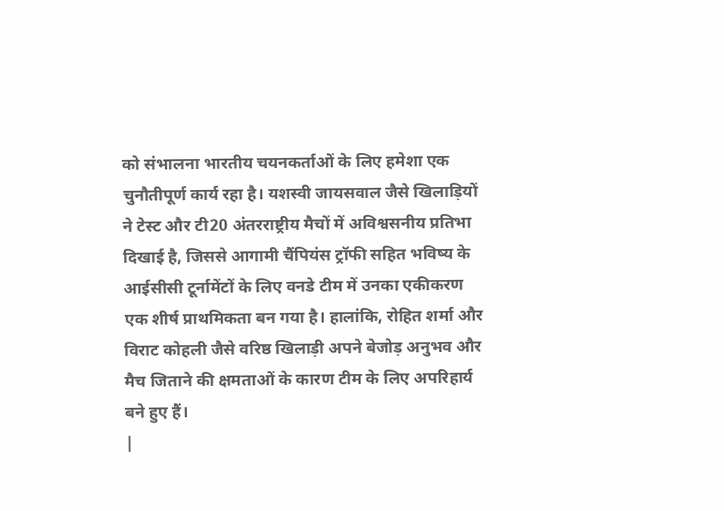को संभालना भारतीय चयनकर्ताओं के लिए हमेशा एक चुनौतीपूर्ण कार्य रहा है। यशस्वी जायसवाल जैसे खिलाड़ियों ने टेस्ट और टी20 अंतरराष्ट्रीय मैचों में अविश्वसनीय प्रतिभा दिखाई है, जिससे आगामी चैंपियंस ट्रॉफी सहित भविष्य के आईसीसी टूर्नामेंटों के लिए वनडे टीम में उनका एकीकरण एक शीर्ष प्राथमिकता बन गया है। हालांकि, रोहित शर्मा और विराट कोहली जैसे वरिष्ठ खिलाड़ी अपने बेजोड़ अनुभव और मैच जिताने की क्षमताओं के कारण टीम के लिए अपरिहार्य बने हुए हैं।
|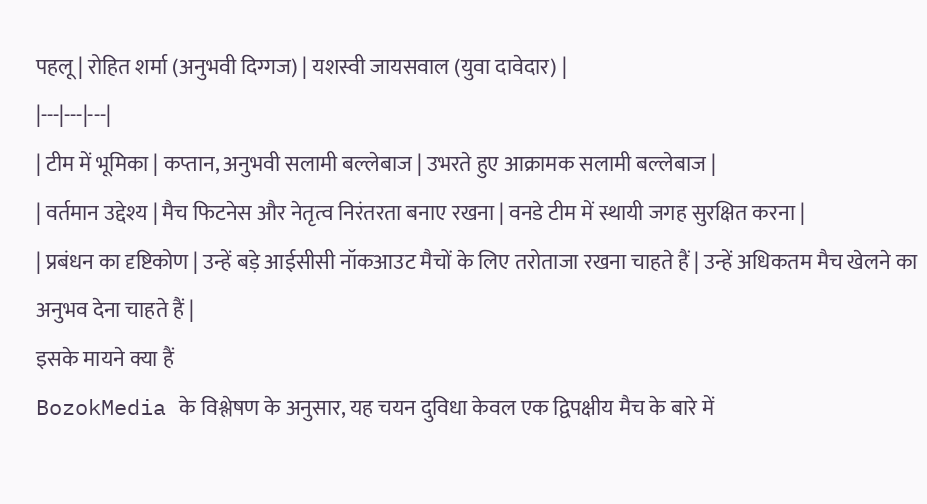पहलू | रोहित शर्मा (अनुभवी दिग्गज) | यशस्वी जायसवाल (युवा दावेदार) |
|---|---|---|
| टीम में भूमिका | कप्तान, अनुभवी सलामी बल्लेबाज | उभरते हुए आक्रामक सलामी बल्लेबाज |
| वर्तमान उद्देश्य | मैच फिटनेस और नेतृत्व निरंतरता बनाए रखना | वनडे टीम में स्थायी जगह सुरक्षित करना |
| प्रबंधन का दृष्टिकोण | उन्हें बड़े आईसीसी नॉकआउट मैचों के लिए तरोताजा रखना चाहते हैं | उन्हें अधिकतम मैच खेलने का अनुभव देना चाहते हैं |
इसके मायने क्या हैं
BozokMedia के विश्लेषण के अनुसार, यह चयन दुविधा केवल एक द्विपक्षीय मैच के बारे में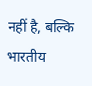नहीं है, बल्कि भारतीय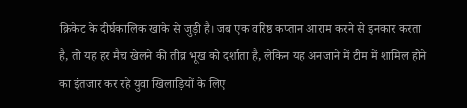क्रिकेट के दीर्घकालिक खाके से जुड़ी है। जब एक वरिष्ठ कप्तान आराम करने से इनकार करता है, तो यह हर मैच खेलने की तीव्र भूख को दर्शाता है, लेकिन यह अनजाने में टीम में शामिल होने का इंतजार कर रहे युवा खिलाड़ियों के लिए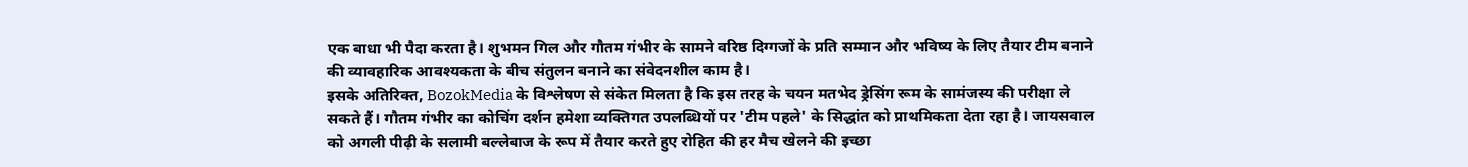एक बाधा भी पैदा करता है। शुभमन गिल और गौतम गंभीर के सामने वरिष्ठ दिग्गजों के प्रति सम्मान और भविष्य के लिए तैयार टीम बनाने की व्यावहारिक आवश्यकता के बीच संतुलन बनाने का संवेदनशील काम है।
इसके अतिरिक्त, BozokMedia के विश्लेषण से संकेत मिलता है कि इस तरह के चयन मतभेद ड्रेसिंग रूम के सामंजस्य की परीक्षा ले सकते हैं। गौतम गंभीर का कोचिंग दर्शन हमेशा व्यक्तिगत उपलब्धियों पर 'टीम पहले' के सिद्धांत को प्राथमिकता देता रहा है। जायसवाल को अगली पीढ़ी के सलामी बल्लेबाज के रूप में तैयार करते हुए रोहित की हर मैच खेलने की इच्छा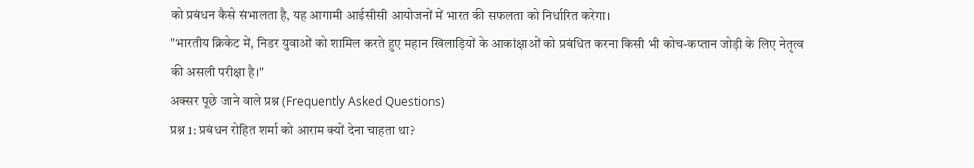को प्रबंधन कैसे संभालता है, यह आगामी आईसीसी आयोजनों में भारत की सफलता को निर्धारित करेगा।
"भारतीय क्रिकेट में, निडर युवाओं को शामिल करते हुए महान खिलाड़ियों के आकांक्षाओं को प्रबंधित करना किसी भी कोच-कप्तान जोड़ी के लिए नेतृत्व की असली परीक्षा है।"
अक्सर पूछे जाने वाले प्रश्न (Frequently Asked Questions)
प्रश्न 1: प्रबंधन रोहित शर्मा को आराम क्यों देना चाहता था?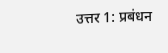उत्तर 1: प्रबंधन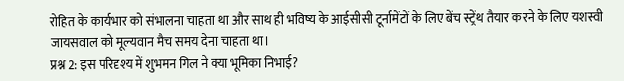रोहित के कार्यभार को संभालना चाहता था और साथ ही भविष्य के आईसीसी टूर्नामेंटों के लिए बेंच स्ट्रेंथ तैयार करने के लिए यशस्वी जायसवाल को मूल्यवान मैच समय देना चाहता था।
प्रश्न 2: इस परिदृश्य में शुभमन गिल ने क्या भूमिका निभाई?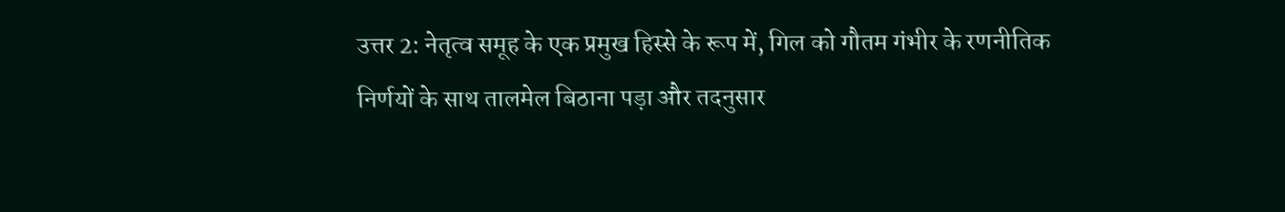उत्तर 2: नेतृत्व समूह के एक प्रमुख हिस्से के रूप में, गिल को गौतम गंभीर के रणनीतिक निर्णयों के साथ तालमेल बिठाना पड़ा और तदनुसार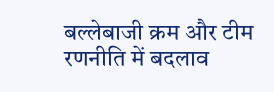बल्लेबाजी क्रम और टीम रणनीति में बदलाव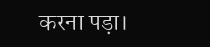करना पड़ा।